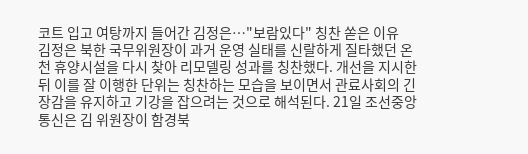코트 입고 여탕까지 들어간 김정은…"보람있다" 칭찬 쏟은 이유
김정은 북한 국무위원장이 과거 운영 실태를 신랄하게 질타했던 온천 휴양시설을 다시 찾아 리모델링 성과를 칭찬했다. 개선을 지시한 뒤 이를 잘 이행한 단위는 칭찬하는 모습을 보이면서 관료사회의 긴장감을 유지하고 기강을 잡으려는 것으로 해석된다. 21일 조선중앙통신은 김 위원장이 함경북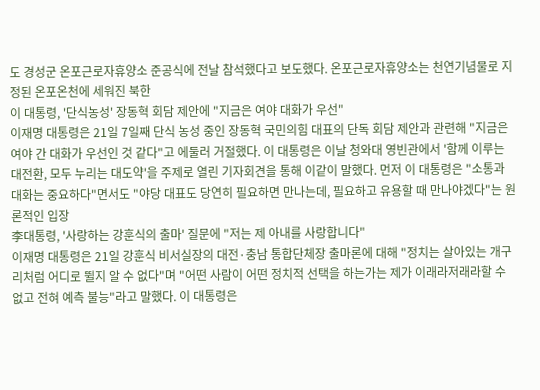도 경성군 온포근로자휴양소 준공식에 전날 참석했다고 보도했다. 온포근로자휴양소는 천연기념물로 지정된 온포온천에 세워진 북한
이 대통령, '단식농성' 장동혁 회담 제안에 "지금은 여야 대화가 우선"
이재명 대통령은 21일 7일째 단식 농성 중인 장동혁 국민의힘 대표의 단독 회담 제안과 관련해 "지금은 여야 간 대화가 우선인 것 같다"고 에둘러 거절했다. 이 대통령은 이날 청와대 영빈관에서 '함께 이루는 대전환, 모두 누리는 대도약'을 주제로 열린 기자회견을 통해 이같이 말했다. 먼저 이 대통령은 "소통과 대화는 중요하다"면서도 "야당 대표도 당연히 필요하면 만나는데, 필요하고 유용할 때 만나야겠다"는 원론적인 입장
李대통령, '사랑하는 강훈식의 출마' 질문에 "저는 제 아내를 사랑합니다"
이재명 대통령은 21일 강훈식 비서실장의 대전·충남 통합단체장 출마론에 대해 "정치는 살아있는 개구리처럼 어디로 뛸지 알 수 없다"며 "어떤 사람이 어떤 정치적 선택을 하는가는 제가 이래라저래라할 수 없고 전혀 예측 불능"라고 말했다. 이 대통령은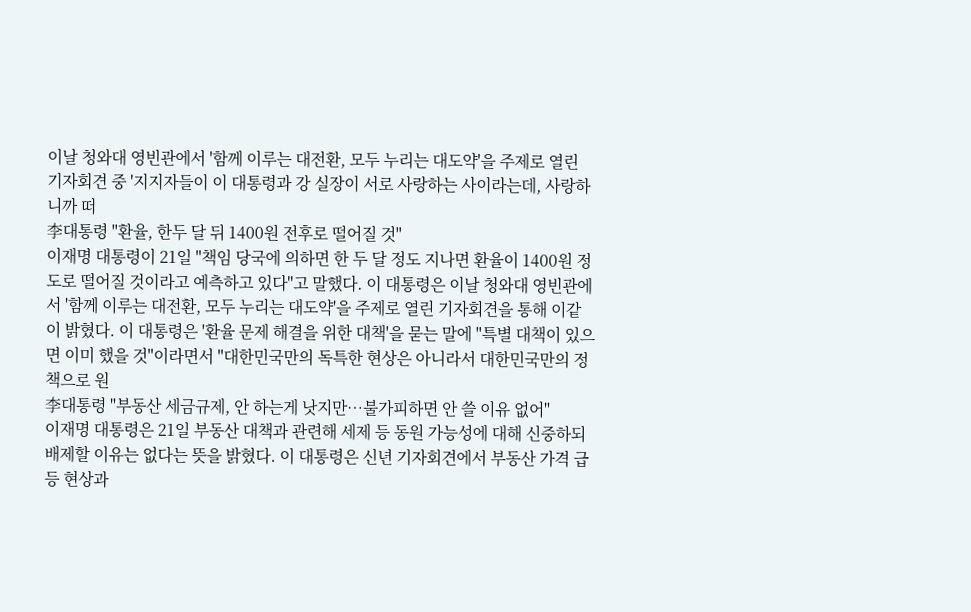이날 청와대 영빈관에서 '함께 이루는 대전환, 모두 누리는 대도약'을 주제로 열린 기자회견 중 '지지자들이 이 대통령과 강 실장이 서로 사랑하는 사이라는데, 사랑하니까 떠
李대통령 "환율, 한두 달 뒤 1400원 전후로 떨어질 것"
이재명 대통령이 21일 "책임 당국에 의하면 한 두 달 정도 지나면 환율이 1400원 정도로 떨어질 것이라고 예측하고 있다"고 말했다. 이 대통령은 이날 청와대 영빈관에서 '함께 이루는 대전환, 모두 누리는 대도약'을 주제로 열린 기자회견을 통해 이같이 밝혔다. 이 대통령은 '환율 문제 해결을 위한 대책'을 묻는 말에 "특별 대책이 있으면 이미 했을 것"이라면서 "대한민국만의 독특한 현상은 아니라서 대한민국만의 정책으로 원
李대통령 "부동산 세금규제, 안 하는게 낫지만…불가피하면 안 쓸 이유 없어"
이재명 대통령은 21일 부동산 대책과 관련해 세제 등 동원 가능성에 대해 신중하되 배제할 이유는 없다는 뜻을 밝혔다. 이 대통령은 신년 기자회견에서 부동산 가격 급등 현상과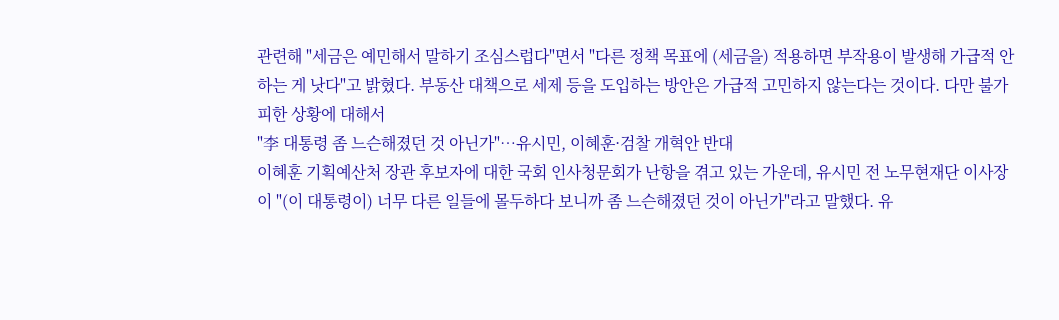관련해 "세금은 예민해서 말하기 조심스럽다"면서 "다른 정책 목표에 (세금을) 적용하면 부작용이 발생해 가급적 안 하는 게 낫다"고 밝혔다. 부동산 대책으로 세제 등을 도입하는 방안은 가급적 고민하지 않는다는 것이다. 다만 불가피한 상황에 대해서
"李 대통령 좀 느슨해졌던 것 아닌가"…유시민, 이혜훈·검찰 개혁안 반대
이혜훈 기획예산처 장관 후보자에 대한 국회 인사청문회가 난항을 겪고 있는 가운데, 유시민 전 노무현재단 이사장이 "(이 대통령이) 너무 다른 일들에 몰두하다 보니까 좀 느슨해졌던 것이 아닌가"라고 말했다. 유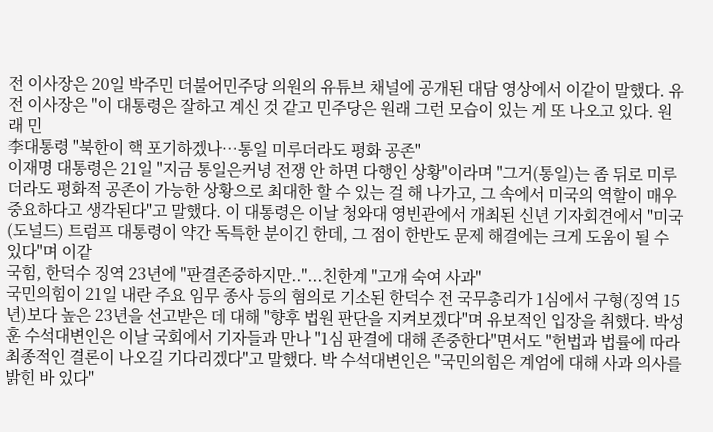전 이사장은 20일 박주민 더불어민주당 의원의 유튜브 채널에 공개된 대담 영상에서 이같이 말했다. 유 전 이사장은 "이 대통령은 잘하고 계신 것 같고 민주당은 원래 그런 모습이 있는 게 또 나오고 있다. 원래 민
李대통령 "북한이 핵 포기하겠나…통일 미루더라도 평화 공존"
이재명 대통령은 21일 "지금 통일은커녕 전쟁 안 하면 다행인 상황"이라며 "그거(통일)는 좀 뒤로 미루더라도 평화적 공존이 가능한 상황으로 최대한 할 수 있는 걸 해 나가고, 그 속에서 미국의 역할이 매우 중요하다고 생각된다"고 말했다. 이 대통령은 이날 청와대 영빈관에서 개최된 신년 기자회견에서 "미국 (도널드) 트럼프 대통령이 약간 독특한 분이긴 한데, 그 점이 한반도 문제 해결에는 크게 도움이 될 수 있다"며 이같
국힘, 한덕수 징역 23년에 "판결존중하지만.."...친한계 "고개 숙여 사과"
국민의힘이 21일 내란 주요 임무 종사 등의 혐의로 기소된 한덕수 전 국무총리가 1심에서 구형(징역 15년)보다 높은 23년을 선고받은 데 대해 "향후 법원 판단을 지켜보겠다"며 유보적인 입장을 취했다. 박성훈 수석대변인은 이날 국회에서 기자들과 만나 "1심 판결에 대해 존중한다"면서도 "헌법과 법률에 따라 최종적인 결론이 나오길 기다리겠다"고 말했다. 박 수석대변인은 "국민의힘은 계엄에 대해 사과 의사를 밝힌 바 있다"